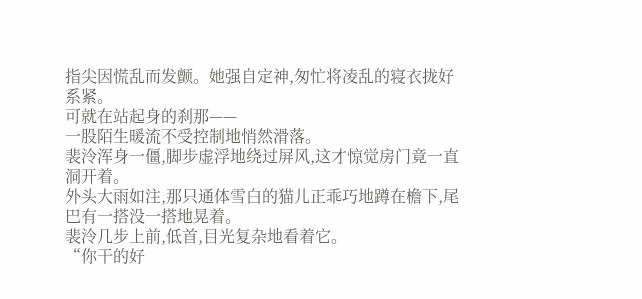指尖因慌乱而发颤。她强自定神,匆忙将凌乱的寝衣拢好系紧。
可就在站起身的刹那——
一股陌生暖流不受控制地悄然滑落。
裴泠浑身一僵,脚步虚浮地绕过屏风,这才惊觉房门竟一直洞开着。
外头大雨如注,那只通体雪白的猫儿正乖巧地蹲在檐下,尾巴有一搭没一搭地晃着。
裴泠几步上前,低首,目光复杂地看着它。
“你干的好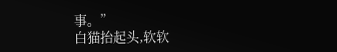事。”
白猫抬起头,软软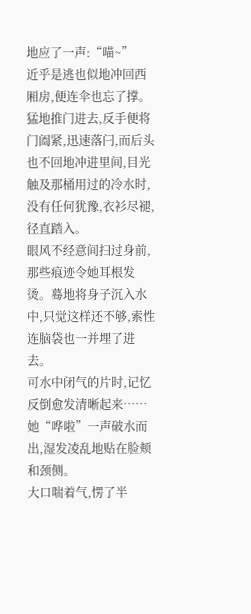地应了一声:“喵~”
近乎是逃也似地冲回西厢房,便连伞也忘了撑。
猛地推门进去,反手便将门阖紧,迅速落闩,而后头也不回地冲进里间,目光触及那桶用过的冷水时,没有任何犹豫,衣衫尽褪,径直踏入。
眼风不经意间扫过身前,那些痕迹令她耳根发烫。蓦地将身子沉入水中,只觉这样还不够,索性连脑袋也一并埋了进去。
可水中闭气的片时,记忆反倒愈发清晰起来……
她“哗啦”一声破水而出,湿发凌乱地贴在脸颊和颈侧。
大口喘着气,愣了半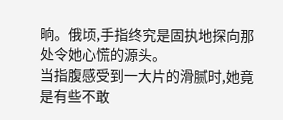晌。俄顷,手指终究是固执地探向那处令她心慌的源头。
当指腹感受到一大片的滑腻时,她竟是有些不敢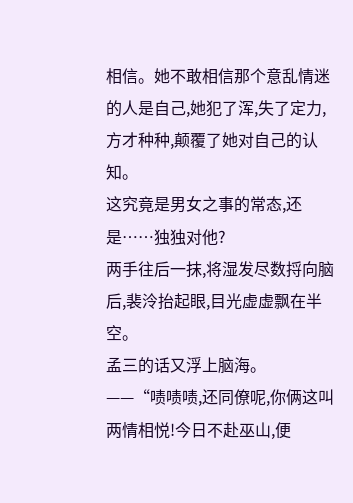相信。她不敢相信那个意乱情迷的人是自己,她犯了浑,失了定力,方才种种,颠覆了她对自己的认知。
这究竟是男女之事的常态,还是……独独对他?
两手往后一抹,将湿发尽数捋向脑后,裴泠抬起眼,目光虚虚飘在半空。
孟三的话又浮上脑海。
——“啧啧啧,还同僚呢,你俩这叫两情相悦!今日不赴巫山,便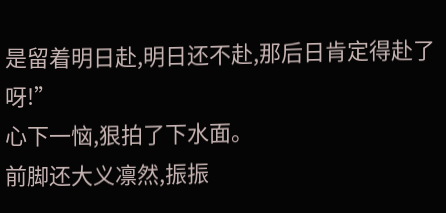是留着明日赴,明日还不赴,那后日肯定得赴了呀!”
心下一恼,狠拍了下水面。
前脚还大义凛然,振振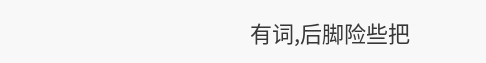有词,后脚险些把